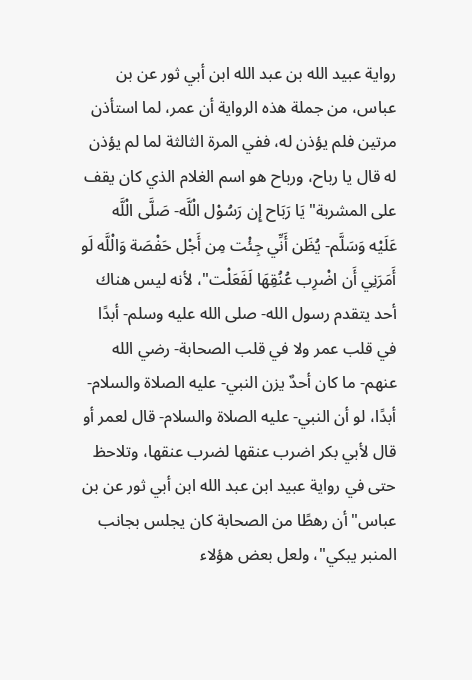رواية عبيد الله بن عبد الله ابن أبي ثور عن بن عباس، من جملة هذه الرواية أن عمر، لما استأذن مرتين فلم يؤذن له، ففي المرة الثالثة لما لم يؤذن له قال يا رباح، ورباح هو اسم الغلام الذي كان يقف على المشربة"يَا رَبَاح إِن رَسُوْل الْلَّه- صَلَّى الْلَّه عَلَيْه وَسَلَّم- يُظَن أَنِّي جِئْت مِن أَجْل حَفْصَة وَالْلَّه لَو أَمَرَنِي أَن اضْرِب عُنُقِهَا لَفَعَلْت"، لأنه ليس هناك أحد يتقدم رسول الله- صلى الله عليه وسلم- أبدًا في قلب عمر ولا في قلب الصحابة- رضي الله عنهم- ما كان أحدٌ يزن النبي- عليه الصلاة والسلام- أبدًا، لو أن النبي- عليه الصلاة والسلام- قال لعمر أو قال لأبي بكر اضرب عنقها لضرب عنقها، وتلاحظ حتى في رواية عبيد ابن عبد الله ابن أبي ثور عن بن عباس"أن رهطًا من الصحابة كان يجلس بجانب المنبر يبكي"، ولعل بعض هؤلاء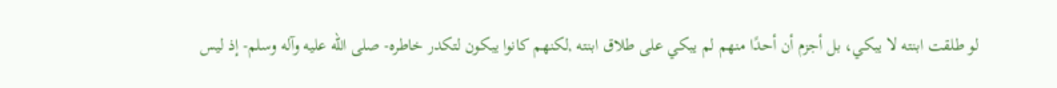لو طلقت ابنته لا يبكي، بل أجزم أن أحدًا منهم لم يبكي على طلاق ابنته ,لكنهم كانوا يبكون لتكدر خاطره- صلى الله عليه وآله وسلم- إذ ليس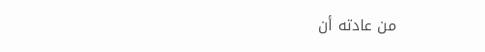من عادته أن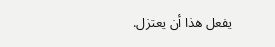يفعل هذا أن يعتزل.